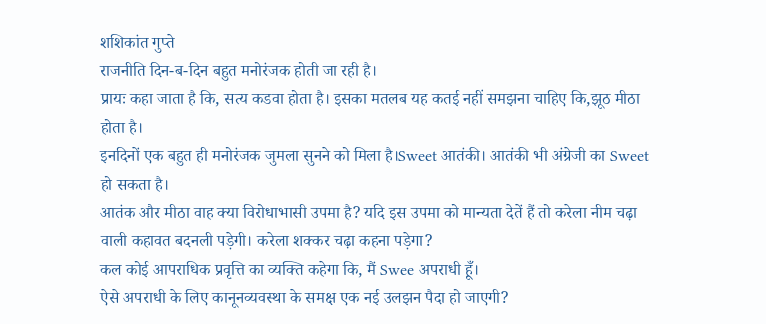शशिकांत गुप्ते
राजनीति दिन-ब-दिन बहुत मनोरंजक होती जा रही है।
प्रायः कहा जाता है कि, सत्य कडवा होता है। इसका मतलब यह कतई नहीं समझना चाहिए कि,झूठ मीठा होता है।
इनदिनों एक बहुत ही मनोरंजक जुमला सुनने को मिला है।Sweet आतंकी। आतंकी भी अंग्रेजी का Sweet हो सकता है।
आतंक और मीठा वाह क्या विरोधाभासी उपमा है? यदि इस उपमा को मान्यता देतें हैं तो करेला नीम चढ़ा वाली कहावत बदनली पड़ेगी। करेला शक्कर चढ़ा कहना पड़ेगा?
कल कोई आपराधिक प्रवृत्ति का व्यक्ति कहेगा कि, मैं Swee अपराधी हूँ।
ऐसे अपराधी के लिए कानूनव्यवस्था के समक्ष एक नई उलझन पैदा हो जाएगी?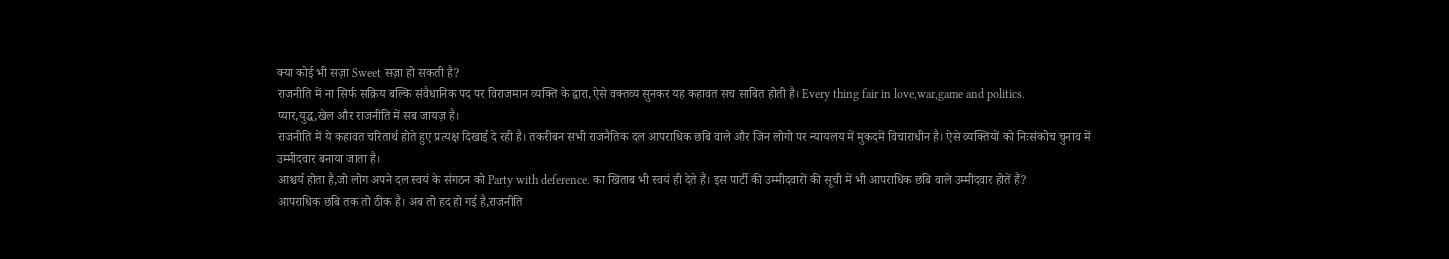क्या कोई भी सज़ा Sweet सज़ा हो सकती है?
राजनीति में ना सिर्फ सक्रिय बल्कि संवैधानिक पद पर विराजमान व्यक्ति के द्वारा,ऐसे वक्तव्य सुनकर यह कहावत सच साबित होती है। Every thing fair in love,war,game and politics.
प्यार,युद्ध,खेल और राजनीति में सब जायज़ है।
राजनीति में ये कहावत चरितार्थ होते हुए प्रत्यक्ष दिखाई दे रही है। तकरीबन सभी राजनैतिक दल आपराधिक छबि वाले और जिन लोगो पर न्यायलय में मुकदमें विचाराधीन है। ऐसे व्यक्तियों को निःसंकोच चुनाव में उम्मीदवार बनाया जाता है।
आश्चर्य होता है,जो लोग अपने दल स्वयं के संगठन को Party with deference. का खिताब भी स्वयं ही देते हैं। इस पार्टी की उम्मीदवारों की सूची में भी आपराधिक छबि वाले उम्मीदवार होतें हैं?
आपराधिक छबि तक तो ठीक है। अब तो हद हो गई है,राजनीति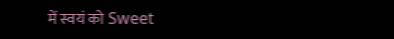में स्वयं को Sweet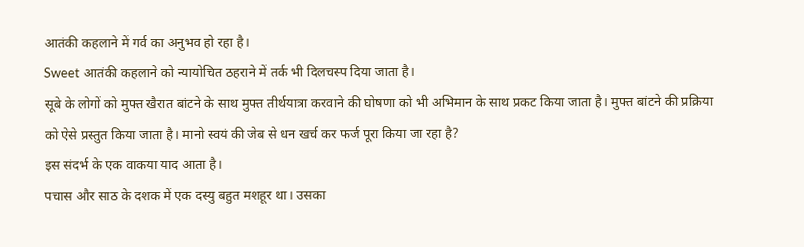आतंकी कहलाने में गर्व का अनुभव हो रहा है।
Sweet आतंकी कहलाने को न्यायोचित ठहराने में तर्क भी दिलचस्प दिया जाता है।
सूबे के लोगों को मुफ्त खैरात बांटने के साथ मुफ्त तीर्थयात्रा करवाने की घोषणा को भी अभिमान के साथ प्रकट किया जाता है। मुफ्त बांटने की प्रक्रिया को ऐसे प्रस्तुत किया जाता है। मानो स्वयं की जेब से धन खर्च कर फर्ज पूरा किया जा रहा है?
इस संदर्भ के एक वाकया याद आता है।
पचास और साठ के दशक में एक दस्यु बहुत मशहूर था। उसका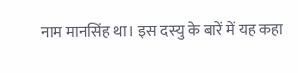नाम मानसिंह था। इस दस्यु के बारें में यह कहा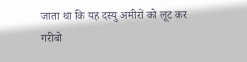जाता था कि यह दस्यु अमीरों को लूट कर गरीबो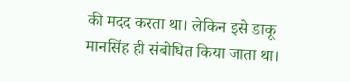की मदद करता था। लेकिन इसे डाकू मानसिंह ही संबोधित किया जाता था।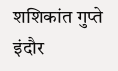शशिकांत गुप्ते इंदौर